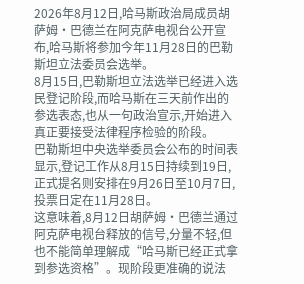2026年8月12日,哈马斯政治局成员胡萨姆·巴德兰在阿克萨电视台公开宣布,哈马斯将参加今年11月28日的巴勒斯坦立法委员会选举。
8月15日,巴勒斯坦立法选举已经进入选民登记阶段,而哈马斯在三天前作出的参选表态,也从一句政治宣示,开始进入真正要接受法律程序检验的阶段。
巴勒斯坦中央选举委员会公布的时间表显示,登记工作从8月15日持续到19日,正式提名则安排在9月26日至10月7日,投票日定在11月28日。
这意味着,8月12日胡萨姆·巴德兰通过阿克萨电视台释放的信号,分量不轻,但也不能简单理解成“哈马斯已经正式拿到参选资格”。现阶段更准确的说法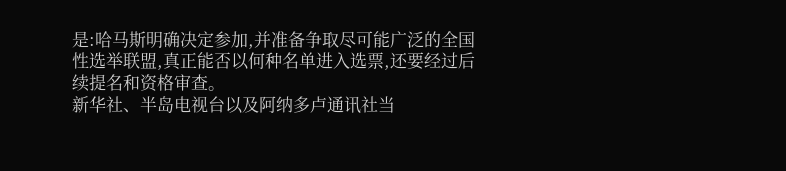是:哈马斯明确决定参加,并准备争取尽可能广泛的全国性选举联盟,真正能否以何种名单进入选票,还要经过后续提名和资格审查。
新华社、半岛电视台以及阿纳多卢通讯社当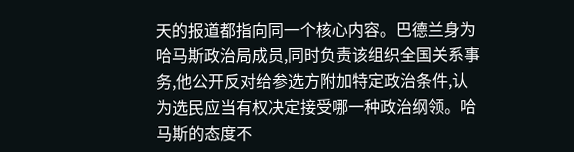天的报道都指向同一个核心内容。巴德兰身为哈马斯政治局成员,同时负责该组织全国关系事务,他公开反对给参选方附加特定政治条件,认为选民应当有权决定接受哪一种政治纲领。哈马斯的态度不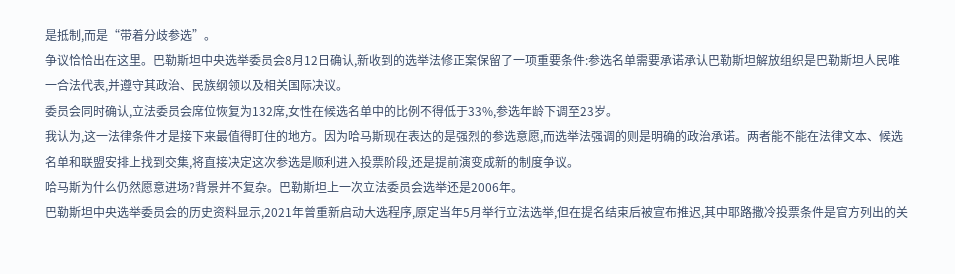是抵制,而是“带着分歧参选”。
争议恰恰出在这里。巴勒斯坦中央选举委员会8月12日确认,新收到的选举法修正案保留了一项重要条件:参选名单需要承诺承认巴勒斯坦解放组织是巴勒斯坦人民唯一合法代表,并遵守其政治、民族纲领以及相关国际决议。
委员会同时确认,立法委员会席位恢复为132席,女性在候选名单中的比例不得低于33%,参选年龄下调至23岁。
我认为,这一法律条件才是接下来最值得盯住的地方。因为哈马斯现在表达的是强烈的参选意愿,而选举法强调的则是明确的政治承诺。两者能不能在法律文本、候选名单和联盟安排上找到交集,将直接决定这次参选是顺利进入投票阶段,还是提前演变成新的制度争议。
哈马斯为什么仍然愿意进场?背景并不复杂。巴勒斯坦上一次立法委员会选举还是2006年。
巴勒斯坦中央选举委员会的历史资料显示,2021年曾重新启动大选程序,原定当年5月举行立法选举,但在提名结束后被宣布推迟,其中耶路撒冷投票条件是官方列出的关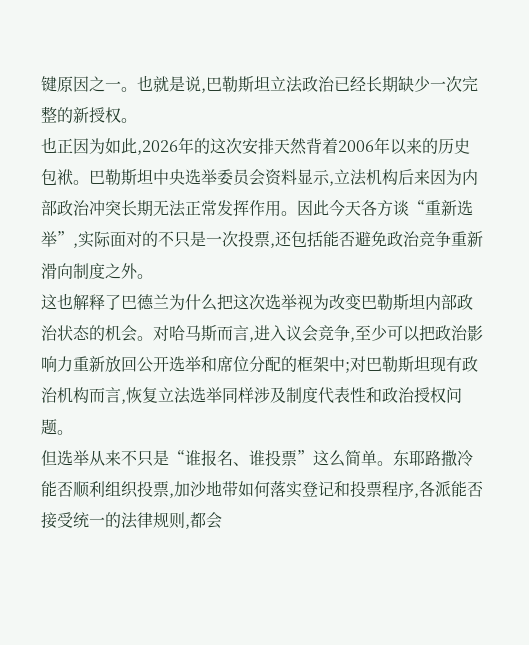键原因之一。也就是说,巴勒斯坦立法政治已经长期缺少一次完整的新授权。
也正因为如此,2026年的这次安排天然背着2006年以来的历史包袱。巴勒斯坦中央选举委员会资料显示,立法机构后来因为内部政治冲突长期无法正常发挥作用。因此今天各方谈“重新选举”,实际面对的不只是一次投票,还包括能否避免政治竞争重新滑向制度之外。
这也解释了巴德兰为什么把这次选举视为改变巴勒斯坦内部政治状态的机会。对哈马斯而言,进入议会竞争,至少可以把政治影响力重新放回公开选举和席位分配的框架中;对巴勒斯坦现有政治机构而言,恢复立法选举同样涉及制度代表性和政治授权问题。
但选举从来不只是“谁报名、谁投票”这么简单。东耶路撒冷能否顺利组织投票,加沙地带如何落实登记和投票程序,各派能否接受统一的法律规则,都会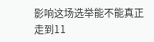影响这场选举能不能真正走到11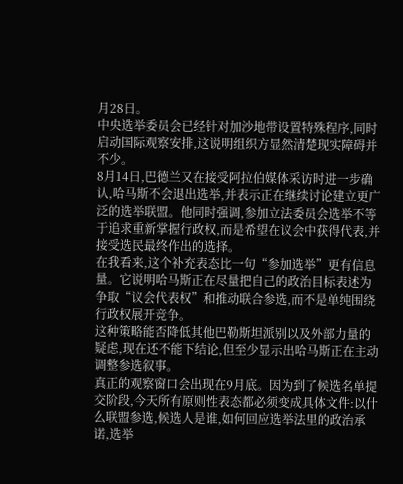月28日。
中央选举委员会已经针对加沙地带设置特殊程序,同时启动国际观察安排,这说明组织方显然清楚现实障碍并不少。
8月14日,巴德兰又在接受阿拉伯媒体采访时进一步确认,哈马斯不会退出选举,并表示正在继续讨论建立更广泛的选举联盟。他同时强调,参加立法委员会选举不等于追求重新掌握行政权,而是希望在议会中获得代表,并接受选民最终作出的选择。
在我看来,这个补充表态比一句“参加选举”更有信息量。它说明哈马斯正在尽量把自己的政治目标表述为争取“议会代表权”和推动联合参选,而不是单纯围绕行政权展开竞争。
这种策略能否降低其他巴勒斯坦派别以及外部力量的疑虑,现在还不能下结论,但至少显示出哈马斯正在主动调整参选叙事。
真正的观察窗口会出现在9月底。因为到了候选名单提交阶段,今天所有原则性表态都必须变成具体文件:以什么联盟参选,候选人是谁,如何回应选举法里的政治承诺,选举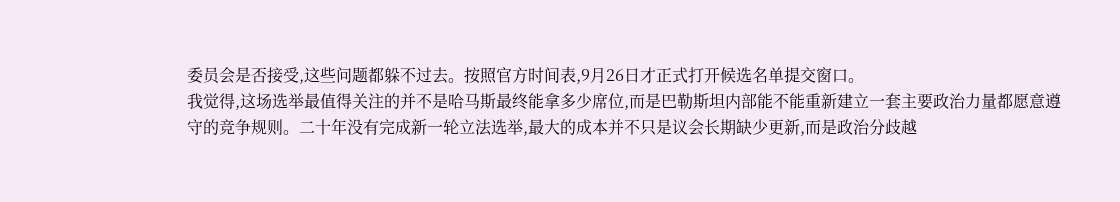委员会是否接受,这些问题都躲不过去。按照官方时间表,9月26日才正式打开候选名单提交窗口。
我觉得,这场选举最值得关注的并不是哈马斯最终能拿多少席位,而是巴勒斯坦内部能不能重新建立一套主要政治力量都愿意遵守的竞争规则。二十年没有完成新一轮立法选举,最大的成本并不只是议会长期缺少更新,而是政治分歧越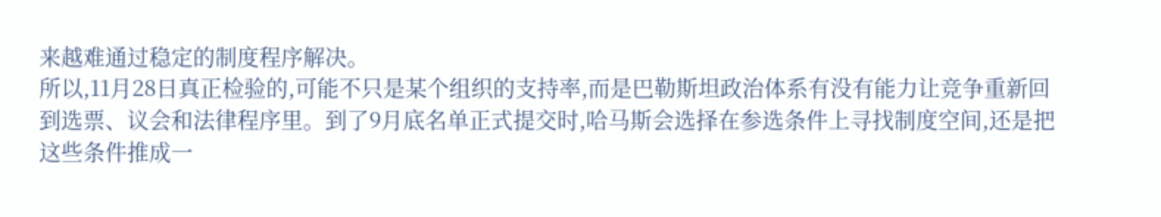来越难通过稳定的制度程序解决。
所以,11月28日真正检验的,可能不只是某个组织的支持率,而是巴勒斯坦政治体系有没有能力让竞争重新回到选票、议会和法律程序里。到了9月底名单正式提交时,哈马斯会选择在参选条件上寻找制度空间,还是把这些条件推成一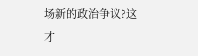场新的政治争议?这才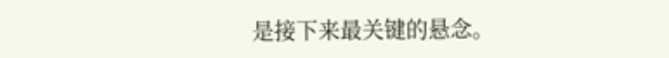是接下来最关键的悬念。